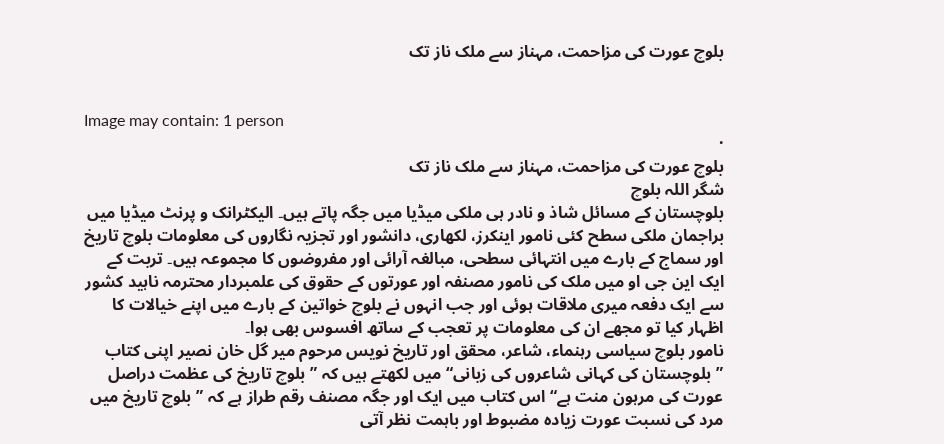بلوچ عورت کی مزاحمت، مہناز سے ملک ناز تک


Image may contain: 1 person
·
بلوچ عورت کی مزاحمت، مہناز سے ملک ناز تک
شگر اللہ بلوچ
بلوچستان کے مسائل شاذ و نادر ہی ملکی میڈیا میں جگہ پاتے ہیں۔ الیکٹرانک و پرنٹ میڈیا میں براجمان ملکی سطح کئی نامور اینکرز، لکھاری، دانشور اور تجزیہ نگاروں کی معلومات بلوچ تاریخ اور سماج کے بارے میں انتہائی سطحی، مبالغہ آرائی اور مفروضوں کا مجموعہ ہیں۔ تربت کے ایک این جی او میں ملک کی نامور مصنفہ اور عورتوں کے حقوق کی علمبردار محترمہ ناہید کشور سے ایک دفعہ میری ملاقات ہوئی اور جب انہوں نے بلوچ خواتین کے بارے میں اپنے خیالات کا اظہار کیا تو مجھے ان کی معلومات پر تعجب کے ساتھ افسوس بھی ہوا۔
نامور بلوچ سیاسی رہنماء، شاعر، محقق اور تاریخ نویس مرحوم میر گل خان نصیر اپنی کتاب ”بلوچستان کی کہانی شاعروں کی زبانی“ میں لکھتے ہیں کہ ”بلوچ تاریخ کی عظمت دراصل عورت کی مرہون منت ہے“ اس کتاب میں ایک اور جگہ مصنف رقم طراز ہے کہ ”بلوچ تاریخ میں مرد کی نسبت عورت زیادہ مضبوط اور باہمت نظر آتی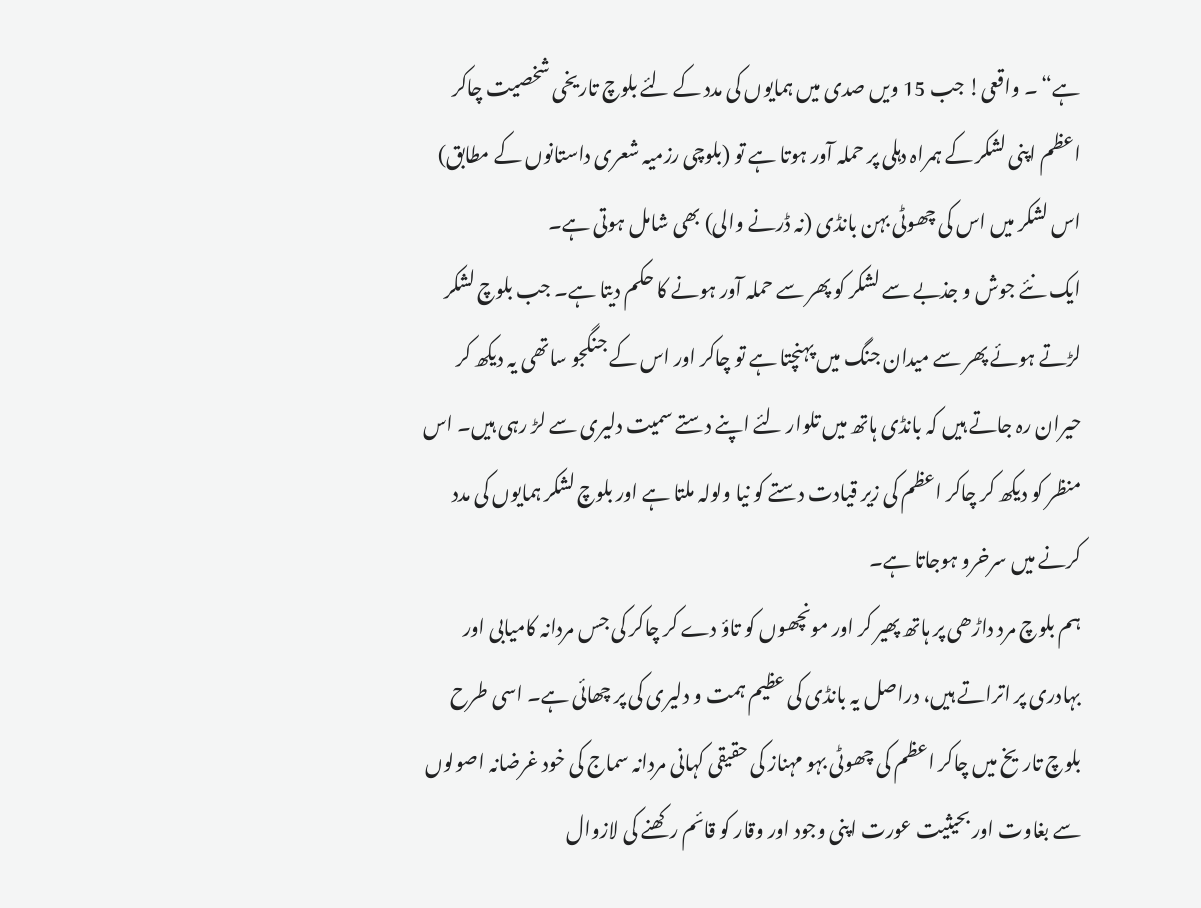ہے“ ۔ واقعی! جب 15 ویں صدی میں ہمایوں کی مدد کے لئے بلوچ تاریخی شخصیت چاکر اعظم اپنی لشکر کے ہمراہ دہلی پر حملہ آور ہوتا ہے تو (بلوچی رزمیہ شعری داستانوں کے مطابق) اس لشکر میں اس کی چھوٹی بہن بانڈی (نہ ڈرنے والی) بھی شامل ہوتی ہے۔
ایک نئے جوش و جذبے سے لشکر کو پھر سے حملہ آور ہونے کا حکم دیتا ہے۔ جب بلوچ لشکر لڑتے ہوئے پھر سے میدان جنگ میں پہنچتا ہے تو چاکر اور اس کے جنگجو ساتھی یہ دیکھ کر حیران رہ جاتے ہیں کہ بانڈی ہاتھ میں تلوار لئے اپنے دستے سمیت دلیری سے لڑ رہی ہیں۔ اس منظر کو دیکھ کر چاکر اعظم کی زیر قیادت دستے کو نیا ولولہ ملتا ہے اور بلوچ لشکر ہمایوں کی مدد کرنے میں سرخرو ہوجاتا ہے۔
ہم بلوچ مرد داڑھی پر ہاتھ پھیر کر اور مونچھوں کو تاؤ دے کر چاکر کی جس مردانہ کامیابی اور بہادری پر اتراتے ہیں، دراصل یہ بانڈی کی عظیم ہمت و دلیری کی پر چھائی ہے۔ اسی طرح بلوچ تاریخ میں چاکر اعظم کی چھوٹی بہو مہناز کی حقیقی کہانی مردانہ سماج کی خود غرضانہ اصولوں سے بغاوت اور بحیثیت عورت اپنی وجود اور وقار کو قائم رکھنے کی لازوال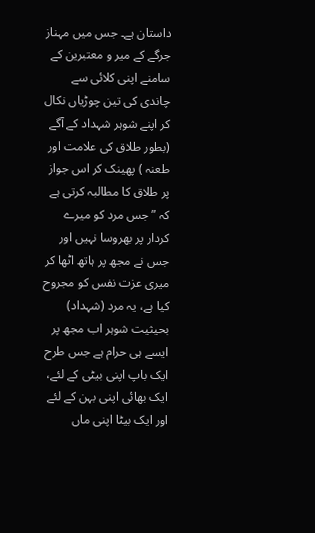داستان ہے۔ جس میں مہناز جرگے کے میر و معتبرین کے سامنے اپنی کلائی سے چاندی کی تین چوڑیاں نکال کر اپنے شوہر شہداد کے آگے (بطور طلاق کی علامت اور طعنہ ) پھینک کر اس جواز پر طلاق کا مطالبہ کرتی ہے کہ ”جس مرد کو میرے کردار پر بھروسا نہیں اور جس نے مجھ پر ہاتھ اٹھا کر میری عزت نفس کو مجروح کیا ہے، یہ مرد (شہداد) بحیثیت شوہر اب مجھ پر ایسے ہی حرام ہے جس طرح ایک باپ اپنی بیٹی کے لئے، ایک بھائی اپنی بہن کے لئے اور ایک بیٹا اپنی ماں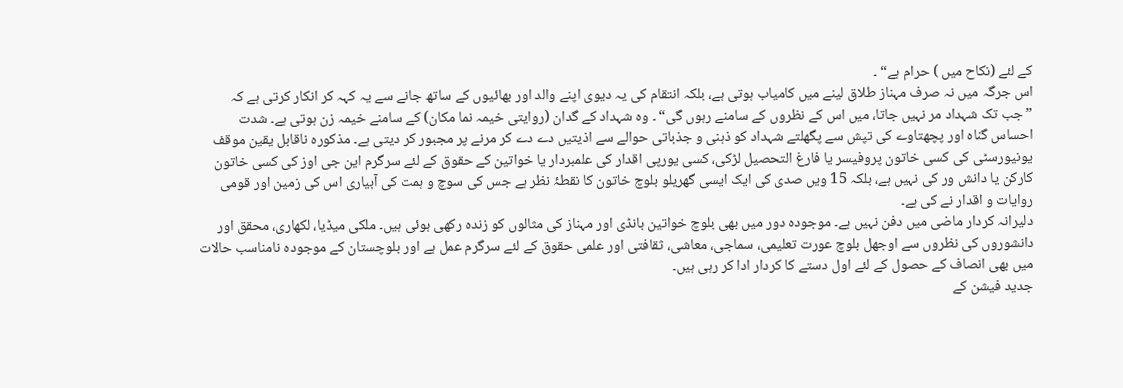کے لئے (نکاح میں ) حرام ہے“ ۔
اس جرگہ میں نہ صرف مہناز طلاق لینے میں کامیاب ہوتی ہے، بلکہ انتقام کی یہ دیوی اپنے والد اور بھائیوں کے ساتھ جانے سے یہ کہہ کر انکار کرتی ہے کہ ”جب تک شہداد مر نہیں جاتا، میں اس کے نظروں کے سامنے رہوں گی“ ۔ وہ شہداد کے گدان (روایتی خیمہ نما مکان) کے سامنے خیمہ زن ہوتی ہے۔ شدت احساس گناہ اور پچھتاوے کی تپش سے پگھلتے شہداد کو ذہنی و جذباتی حوالے سے اذیتیں دے دے کر مرنے پر مجبور کر دیتی ہے۔ مذکورہ ناقابل یقین موقف یونیورسٹی کی کسی خاتون پروفیسر یا فارغ التحصیل لڑکی، کسی یورپی اقدار کی علمبردار یا خواتین کے حقوق کے لئے سرگرم این جی اوز کی کسی خاتون کارکن یا دانش ور کی نہیں ہے، بلکہ 15 ویں صدی کی ایک ایسی گھریلو بلوچ خاتون کا نقطۂ نظر ہے جس کی سوچ و ہمت کی آبیاری اس کی زمین اور قومی روایات و اقدار نے کی ہے۔
دلیرانہ کردار ماضی میں دفن نہیں ہے۔ موجودہ دور میں بھی بلوچ خواتین بانڈی اور مہناز کی مثالوں کو زندہ رکھی ہوئی ہیں۔ ملکی میڈیا، لکھاری، محقق اور دانشوروں کی نظروں سے اوجھل بلوچ عورت تعلیمی، سماجی، معاشی، ثقافتی اور علمی حقوق کے لئے سرگرم عمل ہے اور بلوچستان کے موجودہ نامناسب حالات میں بھی انصاف کے حصول کے لئے اول دستے کا کردار ادا کر رہی ہیں۔
جدید فیشن کے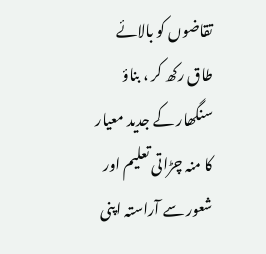تقاضوں کو بالائے طاق رکھ کر ، بناؤ سنگھار کے جدید معیار کا منہ چڑاتی تعلیم اور شعور سے آراستہ اپنی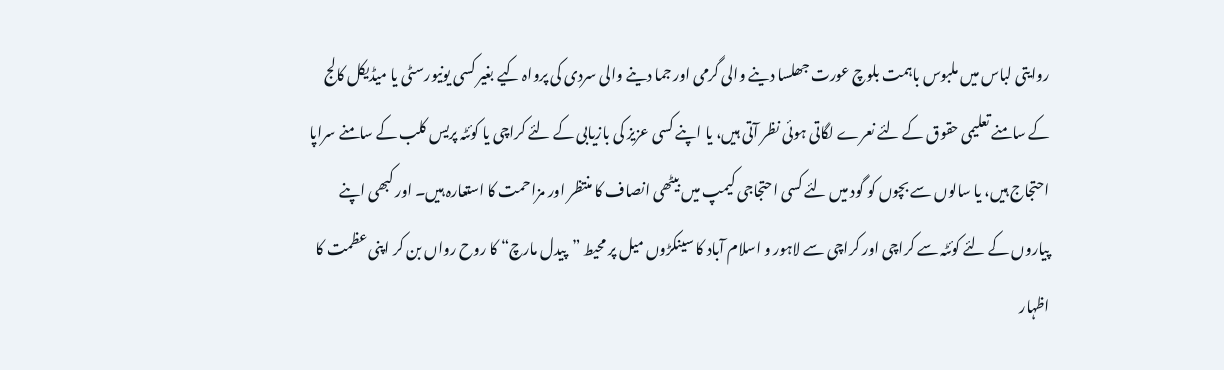روایتی لباس میں ملبوس باہمت بلوچ عورت جھلسا دینے والی گرمی اور جما دینے والی سردی کی پرواہ کیے بغیر کسی یونیورسٹی یا میڈیکل کالج کے سامنے تعلیمی حقوق کے لئے نعرے لگاتی ہوئی نظر آتی ہیں، یا اپنے کسی عزیز کی بازیابی کے لئے کراچی یا کوئٹہ پریس کلب کے سامنے سراپا احتجاج ہیں، یا سالوں سے بچوں کو گود میں لئے کسی احتجاجی کیمپ میں بیٹھی انصاف کا منتظر اور مزاحمت کا استعارہ ہیں۔ اور کبھی اپنے پیاروں کے لئے کوئٹہ سے کراچی اور کراچی سے لاہور و اسلام آباد کا سینکڑوں میل پر محیط ”پیدل مارچ“ کا روح رواں بن کر اپنی عظمت کا اظہار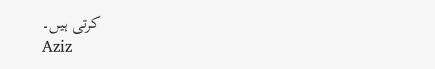کرتی ہیں۔
Aziz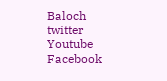Baloch
twitter
Youtube
Facebook